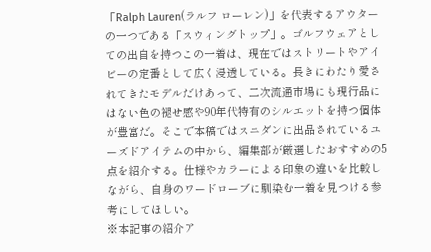「Ralph Lauren(ラルフ ローレン)」を代表するアウターの一つである「スウィングトップ」。ゴルフウェアとしての出自を持つこの一着は、現在ではストリートやアイビーの定番として広く浸透している。長きにわたり愛されてきたモデルだけあって、二次流通市場にも現行品にはない色の褪せ感や90年代特有のシルエットを持つ個体が豊富だ。そこで本稿ではスニダンに出品されているユーズドアイテムの中から、編集部が厳選したおすすめの5点を紹介する。仕様やカラーによる印象の違いを比較しながら、自身のワードローブに馴染む一着を見つける参考にしてほしい。
※本記事の紹介ア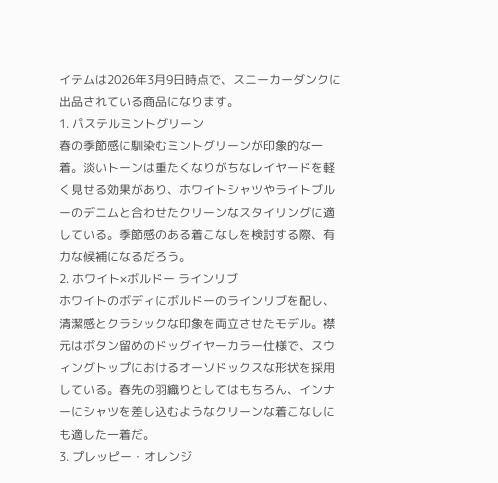イテムは2026年3月9日時点で、スニーカーダンクに出品されている商品になります。
1. パステルミントグリーン
春の季節感に馴染むミントグリーンが印象的な一着。淡いトーンは重たくなりがちなレイヤードを軽く見せる効果があり、ホワイトシャツやライトブルーのデニムと合わせたクリーンなスタイリングに適している。季節感のある着こなしを検討する際、有力な候補になるだろう。
2. ホワイト×ボルドー ラインリブ
ホワイトのボディにボルドーのラインリブを配し、清潔感とクラシックな印象を両立させたモデル。襟元はボタン留めのドッグイヤーカラー仕様で、スウィングトップにおけるオーソドックスな形状を採用している。春先の羽織りとしてはもちろん、インナーにシャツを差し込むようなクリーンな着こなしにも適した一着だ。
3. プレッピー・オレンジ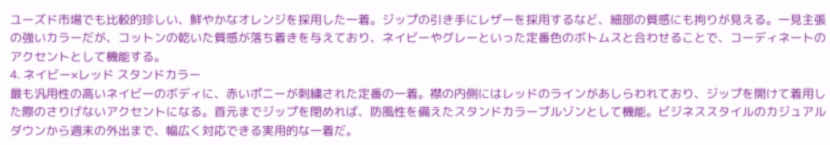ユーズド市場でも比較的珍しい、鮮やかなオレンジを採用した一着。ジップの引き手にレザーを採用するなど、細部の質感にも拘りが見える。一見主張の強いカラーだが、コットンの乾いた質感が落ち着きを与えており、ネイビーやグレーといった定番色のボトムスと合わせることで、コーディネートのアクセントとして機能する。
4. ネイビー×レッド スタンドカラー
最も汎用性の高いネイビーのボディに、赤いポニーが刺繍された定番の一着。襟の内側にはレッドのラインがあしらわれており、ジップを開けて着用した際のさりげないアクセントになる。首元までジップを閉めれば、防風性を備えたスタンドカラーブルゾンとして機能。ビジネススタイルのカジュアルダウンから週末の外出まで、幅広く対応できる実用的な一着だ。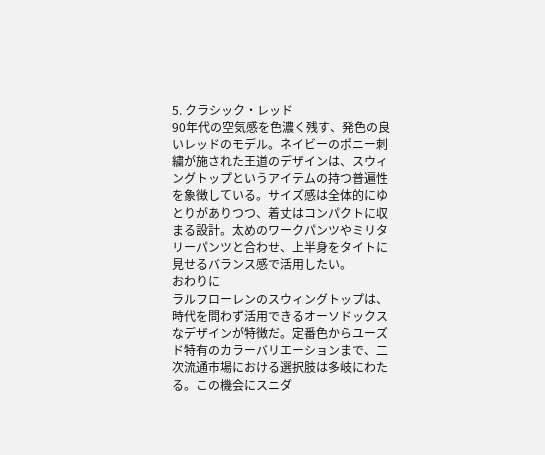5. クラシック・レッド
90年代の空気感を色濃く残す、発色の良いレッドのモデル。ネイビーのポニー刺繍が施された王道のデザインは、スウィングトップというアイテムの持つ普遍性を象徴している。サイズ感は全体的にゆとりがありつつ、着丈はコンパクトに収まる設計。太めのワークパンツやミリタリーパンツと合わせ、上半身をタイトに見せるバランス感で活用したい。
おわりに
ラルフローレンのスウィングトップは、時代を問わず活用できるオーソドックスなデザインが特徴だ。定番色からユーズド特有のカラーバリエーションまで、二次流通市場における選択肢は多岐にわたる。この機会にスニダ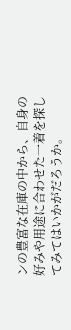ンの豊富な在庫の中から、自身の好みや用途に合わせた一着を探してみてはいかがだろうか。